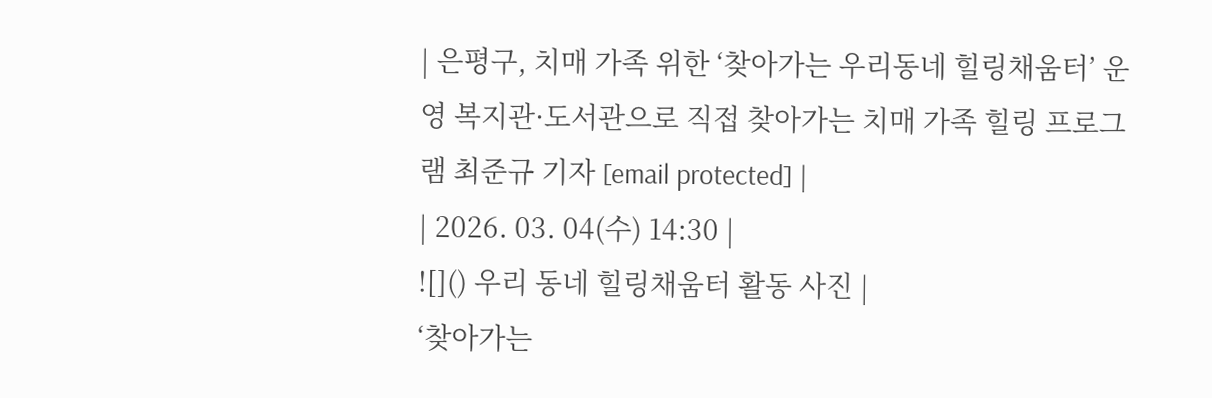| 은평구, 치매 가족 위한 ‘찾아가는 우리동네 힐링채움터’ 운영 복지관·도서관으로 직접 찾아가는 치매 가족 힐링 프로그램 최준규 기자 [email protected] |
| 2026. 03. 04(수) 14:30 |
![]() 우리 동네 힐링채움터 활동 사진 |
‘찾아가는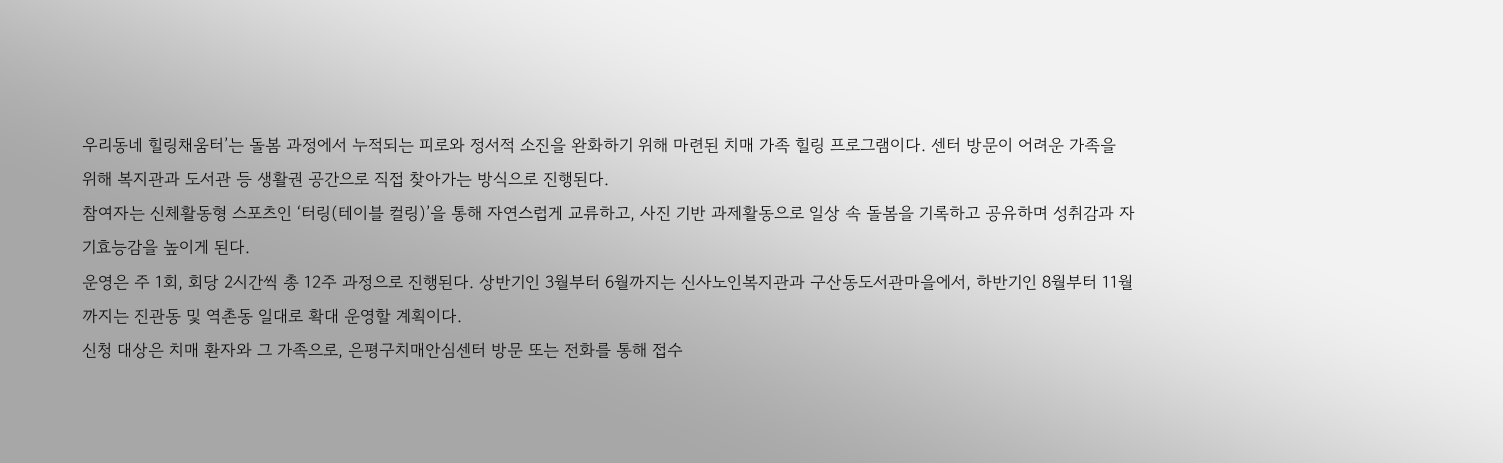우리동네 힐링채움터’는 돌봄 과정에서 누적되는 피로와 정서적 소진을 완화하기 위해 마련된 치매 가족 힐링 프로그램이다. 센터 방문이 어려운 가족을 위해 복지관과 도서관 등 생활권 공간으로 직접 찾아가는 방식으로 진행된다.
참여자는 신체활동형 스포츠인 ‘터링(테이블 컬링)’을 통해 자연스럽게 교류하고, 사진 기반 과제활동으로 일상 속 돌봄을 기록하고 공유하며 성취감과 자기효능감을 높이게 된다.
운영은 주 1회, 회당 2시간씩 총 12주 과정으로 진행된다. 상반기인 3월부터 6월까지는 신사노인복지관과 구산동도서관마을에서, 하반기인 8월부터 11월까지는 진관동 및 역촌동 일대로 확대 운영할 계획이다.
신청 대상은 치매 환자와 그 가족으로, 은평구치매안심센터 방문 또는 전화를 통해 접수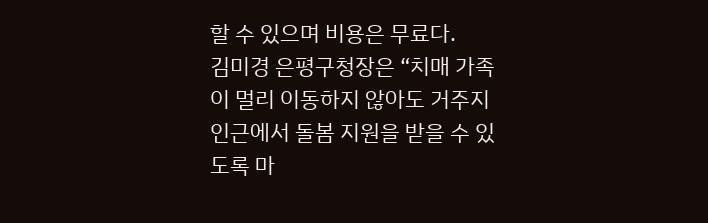할 수 있으며 비용은 무료다.
김미경 은평구청장은 “치매 가족이 멀리 이동하지 않아도 거주지 인근에서 돌봄 지원을 받을 수 있도록 마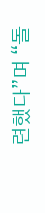련했다”며 “돌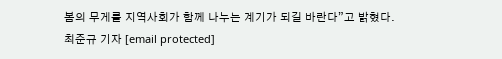봄의 무게를 지역사회가 함께 나누는 계기가 되길 바란다”고 밝혔다.
최준규 기자 [email protected]